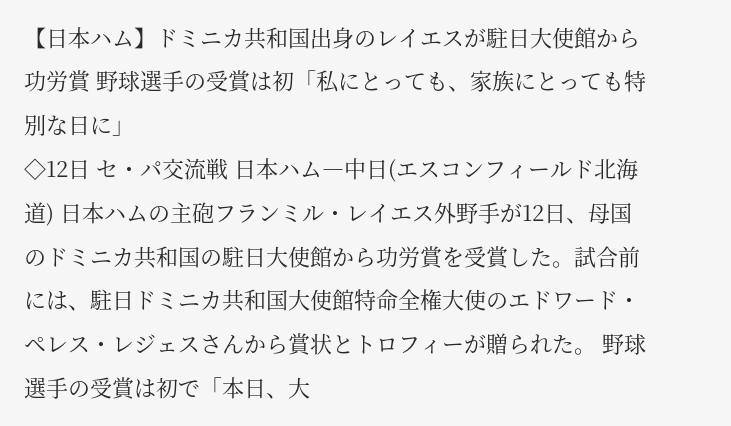【日本ハム】ドミニカ共和国出身のレイエスが駐日大使館から功労賞 野球選手の受賞は初「私にとっても、家族にとっても特別な日に」
◇12日 セ・パ交流戦 日本ハム―中日(エスコンフィールド北海道) 日本ハムの主砲フランミル・レイエス外野手が12日、母国のドミニカ共和国の駐日大使館から功労賞を受賞した。試合前には、駐日ドミニカ共和国大使館特命全権大使のエドワード・ペレス・レジェスさんから賞状とトロフィーが贈られた。 野球選手の受賞は初で「本日、大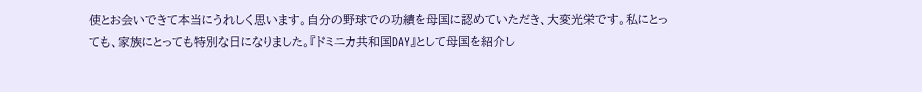使とお会いできて本当にうれしく思います。自分の野球での功績を母国に認めていただき、大変光栄です。私にとっても、家族にとっても特別な日になりました。『ドミニカ共和国DAY』として母国を紹介し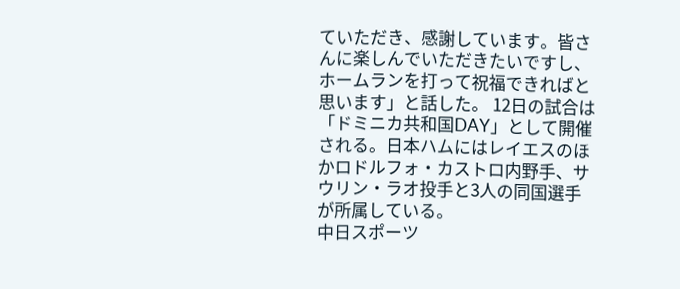ていただき、感謝しています。皆さんに楽しんでいただきたいですし、ホームランを打って祝福できればと思います」と話した。 12日の試合は「ドミニカ共和国DAY」として開催される。日本ハムにはレイエスのほかロドルフォ・カストロ内野手、サウリン・ラオ投手と3人の同国選手が所属している。
中日スポーツ